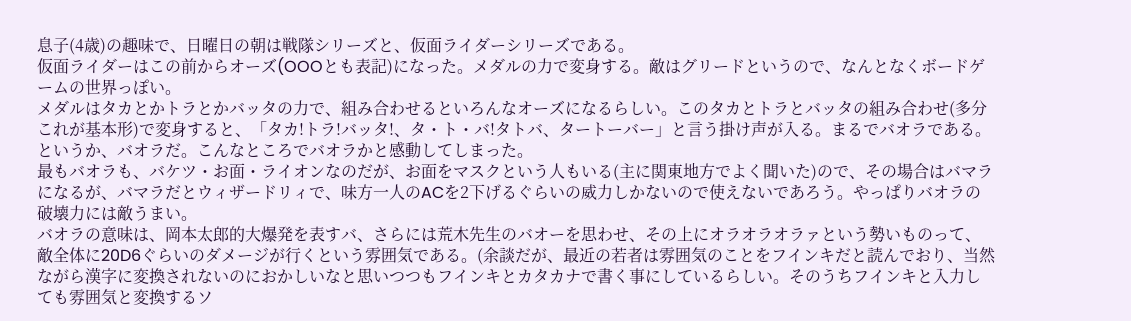息子(4歳)の趣味で、日曜日の朝は戦隊シリーズと、仮面ライダーシリーズである。
仮面ライダーはこの前からオーズ(OOOとも表記)になった。メダルの力で変身する。敵はグリードというので、なんとなくボードゲームの世界っぽい。
メダルはタカとかトラとかバッタの力で、組み合わせるといろんなオーズになるらしい。このタカとトラとバッタの組み合わせ(多分これが基本形)で変身すると、「タカ!トラ!バッタ!、タ・ト・バ!タトバ、タートーバー」と言う掛け声が入る。まるでバオラである。というか、バオラだ。こんなところでバオラかと感動してしまった。
最もバオラも、バケツ・お面・ライオンなのだが、お面をマスクという人もいる(主に関東地方でよく聞いた)ので、その場合はバマラになるが、バマラだとウィザードリィで、味方一人のACを2下げるぐらいの威力しかないので使えないであろう。やっぱりバオラの破壊力には敵うまい。
バオラの意味は、岡本太郎的大爆発を表すバ、さらには荒木先生のバオーを思わせ、その上にオラオラオラァという勢いものって、敵全体に20D6ぐらいのダメージが行くという雰囲気である。(余談だが、最近の若者は雰囲気のことをフインキだと読んでおり、当然ながら漢字に変換されないのにおかしいなと思いつつもフインキとカタカナで書く事にしているらしい。そのうちフインキと入力しても雰囲気と変換するソ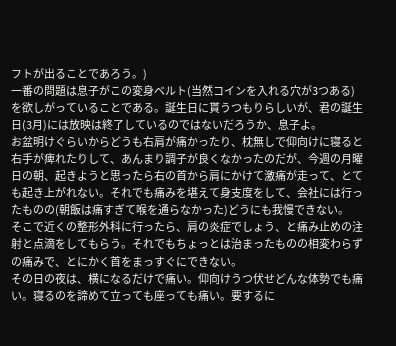フトが出ることであろう。)
一番の問題は息子がこの変身ベルト(当然コインを入れる穴が3つある)を欲しがっていることである。誕生日に貰うつもりらしいが、君の誕生日(3月)には放映は終了しているのではないだろうか、息子よ。
お盆明けぐらいからどうも右肩が痛かったり、枕無しで仰向けに寝ると右手が痺れたりして、あんまり調子が良くなかったのだが、今週の月曜日の朝、起きようと思ったら右の首から肩にかけて激痛が走って、とても起き上がれない。それでも痛みを堪えて身支度をして、会社には行ったものの(朝飯は痛すぎて喉を通らなかった)どうにも我慢できない。
そこで近くの整形外科に行ったら、肩の炎症でしょう、と痛み止めの注射と点滴をしてもらう。それでもちょっとは治まったものの相変わらずの痛みで、とにかく首をまっすぐにできない。
その日の夜は、横になるだけで痛い。仰向けうつ伏せどんな体勢でも痛い。寝るのを諦めて立っても座っても痛い。要するに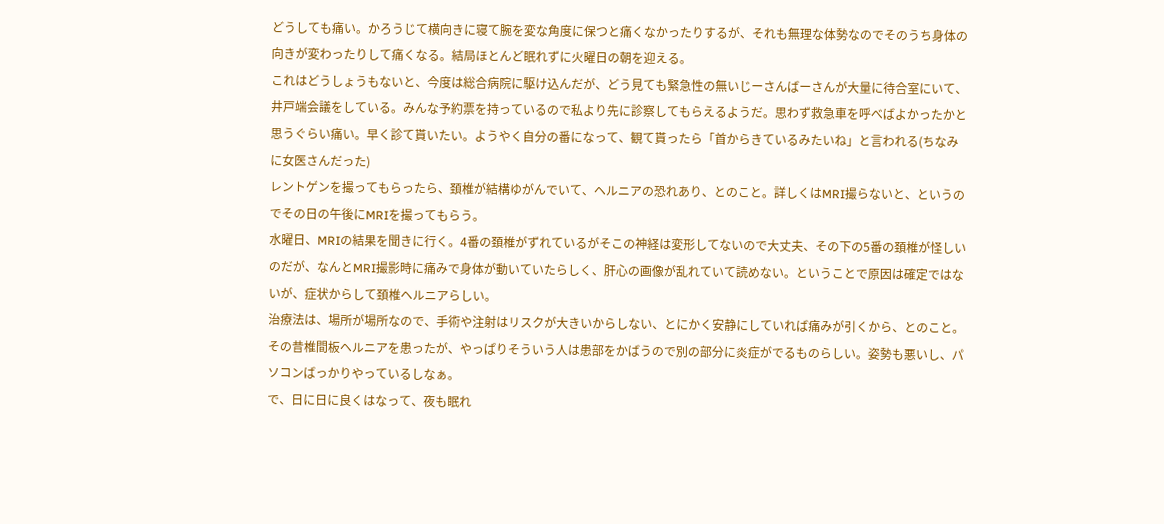どうしても痛い。かろうじて横向きに寝て腕を変な角度に保つと痛くなかったりするが、それも無理な体勢なのでそのうち身体の向きが変わったりして痛くなる。結局ほとんど眠れずに火曜日の朝を迎える。
これはどうしょうもないと、今度は総合病院に駆け込んだが、どう見ても緊急性の無いじーさんばーさんが大量に待合室にいて、井戸端会議をしている。みんな予約票を持っているので私より先に診察してもらえるようだ。思わず救急車を呼べばよかったかと思うぐらい痛い。早く診て貰いたい。ようやく自分の番になって、観て貰ったら「首からきているみたいね」と言われる(ちなみに女医さんだった)
レントゲンを撮ってもらったら、頚椎が結構ゆがんでいて、ヘルニアの恐れあり、とのこと。詳しくはMRI撮らないと、というのでその日の午後にMRIを撮ってもらう。
水曜日、MRIの結果を聞きに行く。4番の頚椎がずれているがそこの神経は変形してないので大丈夫、その下の5番の頚椎が怪しいのだが、なんとMRI撮影時に痛みで身体が動いていたらしく、肝心の画像が乱れていて読めない。ということで原因は確定ではないが、症状からして頚椎ヘルニアらしい。
治療法は、場所が場所なので、手術や注射はリスクが大きいからしない、とにかく安静にしていれば痛みが引くから、とのこと。
その昔椎間板ヘルニアを患ったが、やっぱりそういう人は患部をかばうので別の部分に炎症がでるものらしい。姿勢も悪いし、パソコンばっかりやっているしなぁ。
で、日に日に良くはなって、夜も眠れ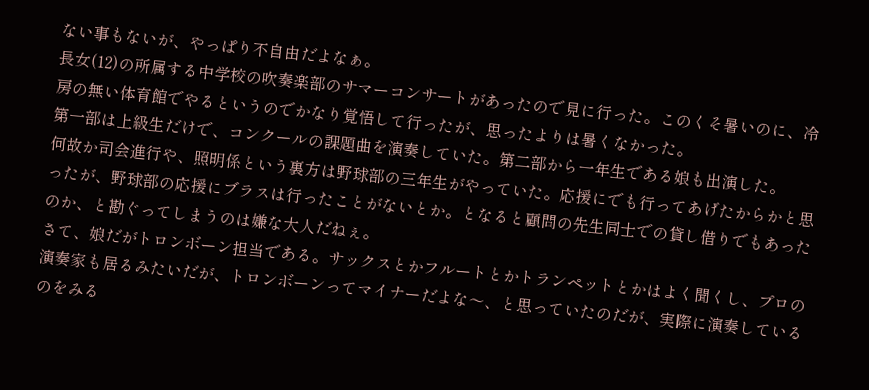ない事もないが、やっぱり不自由だよなぁ。
長女(12)の所属する中学校の吹奏楽部のサマーコンサートがあったので見に行った。このくそ暑いのに、冷房の無い体育館でやるというのでかなり覚悟して行ったが、思ったよりは暑くなかった。
第一部は上級生だけで、コンクールの課題曲を演奏していた。第二部から一年生である娘も出演した。
何故か司会進行や、照明係という裏方は野球部の三年生がやっていた。応援にでも行ってあげたからかと思ったが、野球部の応援にブラスは行ったことがないとか。となると顧問の先生同士での貸し借りでもあったのか、と勘ぐってしまうのは嫌な大人だねぇ。
さて、娘だがトロンボーン担当である。サックスとかフルートとかトランペットとかはよく聞くし、プロの演奏家も居るみたいだが、トロンボーンってマイナーだよな〜、と思っていたのだが、実際に演奏しているのをみる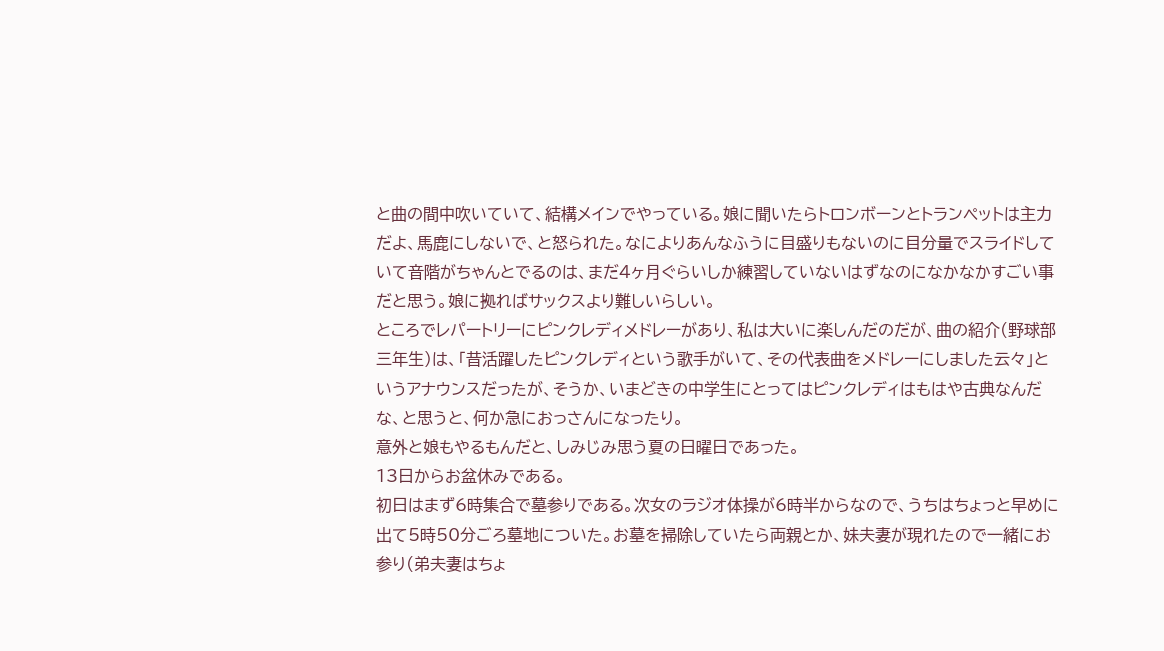と曲の間中吹いていて、結構メインでやっている。娘に聞いたらトロンボーンとトランペットは主力だよ、馬鹿にしないで、と怒られた。なによりあんなふうに目盛りもないのに目分量でスライドしていて音階がちゃんとでるのは、まだ4ヶ月ぐらいしか練習していないはずなのになかなかすごい事だと思う。娘に拠ればサックスより難しいらしい。
ところでレパートリーにピンクレディメドレーがあり、私は大いに楽しんだのだが、曲の紹介(野球部三年生)は、「昔活躍したピンクレディという歌手がいて、その代表曲をメドレーにしました云々」というアナウンスだったが、そうか、いまどきの中学生にとってはピンクレディはもはや古典なんだな、と思うと、何か急におっさんになったり。
意外と娘もやるもんだと、しみじみ思う夏の日曜日であった。
13日からお盆休みである。
初日はまず6時集合で墓参りである。次女のラジオ体操が6時半からなので、うちはちょっと早めに出て5時50分ごろ墓地についた。お墓を掃除していたら両親とか、妹夫妻が現れたので一緒にお参り(弟夫妻はちょ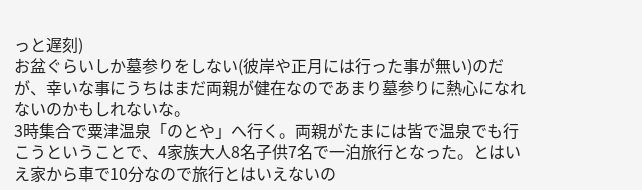っと遅刻)
お盆ぐらいしか墓参りをしない(彼岸や正月には行った事が無い)のだが、幸いな事にうちはまだ両親が健在なのであまり墓参りに熱心になれないのかもしれないな。
3時集合で粟津温泉「のとや」へ行く。両親がたまには皆で温泉でも行こうということで、4家族大人8名子供7名で一泊旅行となった。とはいえ家から車で10分なので旅行とはいえないの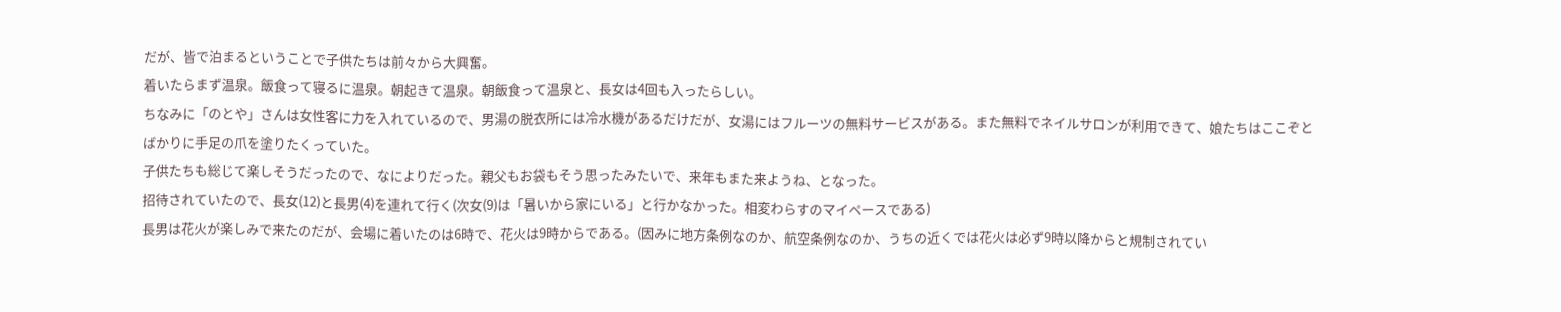だが、皆で泊まるということで子供たちは前々から大興奮。
着いたらまず温泉。飯食って寝るに温泉。朝起きて温泉。朝飯食って温泉と、長女は4回も入ったらしい。
ちなみに「のとや」さんは女性客に力を入れているので、男湯の脱衣所には冷水機があるだけだが、女湯にはフルーツの無料サービスがある。また無料でネイルサロンが利用できて、娘たちはここぞとばかりに手足の爪を塗りたくっていた。
子供たちも総じて楽しそうだったので、なによりだった。親父もお袋もそう思ったみたいで、来年もまた来ようね、となった。
招待されていたので、長女(12)と長男(4)を連れて行く(次女(9)は「暑いから家にいる」と行かなかった。相変わらすのマイペースである)
長男は花火が楽しみで来たのだが、会場に着いたのは6時で、花火は9時からである。(因みに地方条例なのか、航空条例なのか、うちの近くでは花火は必ず9時以降からと規制されてい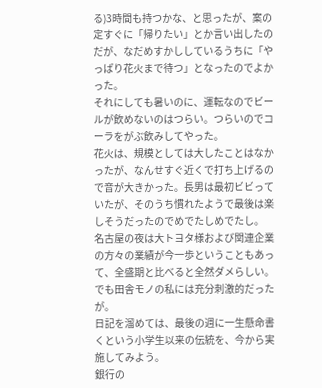る)3時間も持つかな、と思ったが、案の定すぐに「帰りたい」とか言い出したのだが、なだめすかししているうちに「やっぱり花火まで待つ」となったのでよかった。
それにしても暑いのに、運転なのでビールが飲めないのはつらい。つらいのでコーラをがぶ飲みしてやった。
花火は、規模としては大したことはなかったが、なんせすぐ近くで打ち上げるので音が大きかった。長男は最初ビビっていたが、そのうち慣れたようで最後は楽しそうだったのでめでたしめでたし。
名古屋の夜は大トヨタ様および関連企業の方々の業績が今一歩ということもあって、全盛期と比べると全然ダメらしい。でも田舎モノの私には充分刺激的だったが。
日記を溜めては、最後の週に一生懸命書くという小学生以来の伝統を、今から実施してみよう。
銀行の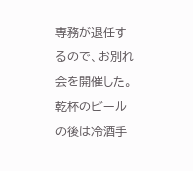専務が退任するので、お別れ会を開催した。乾杯のビールの後は冷酒手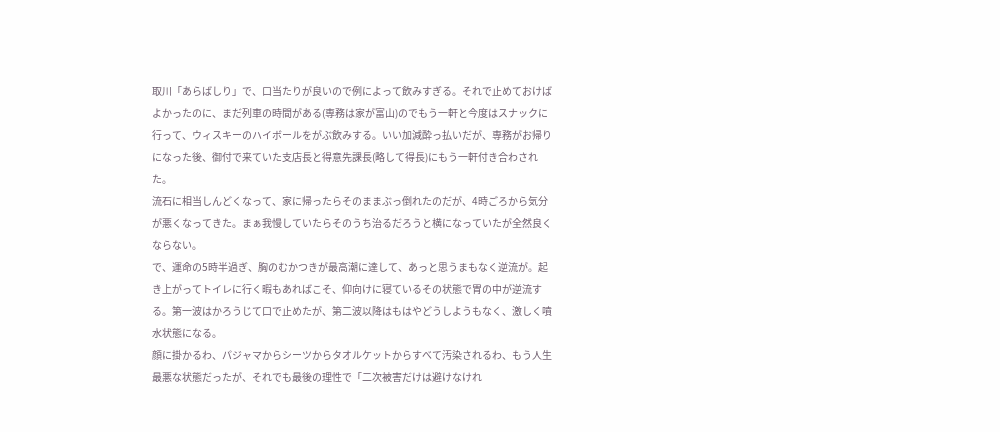取川「あらばしり」で、口当たりが良いので例によって飲みすぎる。それで止めておけばよかったのに、まだ列車の時間がある(専務は家が富山)のでもう一軒と今度はスナックに行って、ウィスキーのハイボールをがぶ飲みする。いい加減酔っ払いだが、専務がお帰りになった後、御付で来ていた支店長と得意先課長(略して得長)にもう一軒付き合わされた。
流石に相当しんどくなって、家に帰ったらそのままぶっ倒れたのだが、4時ごろから気分が悪くなってきた。まぁ我慢していたらそのうち治るだろうと横になっていたが全然良くならない。
で、運命の5時半過ぎ、胸のむかつきが最高潮に達して、あっと思うまもなく逆流が。起き上がってトイレに行く暇もあればこそ、仰向けに寝ているその状態で胃の中が逆流する。第一波はかろうじて口で止めたが、第二波以降はもはやどうしようもなく、激しく噴水状態になる。
顔に掛かるわ、パジャマからシーツからタオルケットからすべて汚染されるわ、もう人生最悪な状態だったが、それでも最後の理性で「二次被害だけは避けなけれ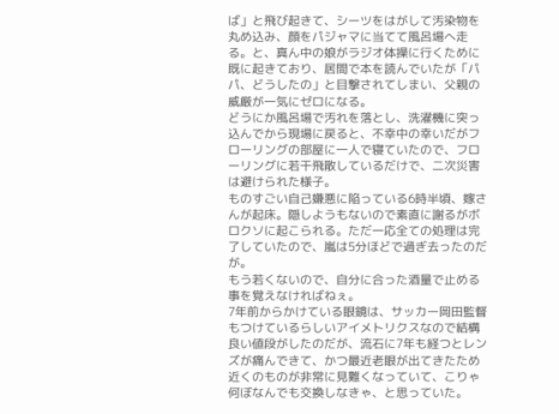ば」と飛び起きて、シーツをはがして汚染物を丸め込み、顔をパジャマに当てて風呂場へ走る。と、真ん中の娘がラジオ体操に行くために既に起きており、居間で本を読んでいたが「パパ、どうしたの」と目撃されてしまい、父親の威厳が一気にゼロになる。
どうにか風呂場で汚れを落とし、洗濯機に突っ込んでから現場に戻ると、不幸中の幸いだがフローリングの部屋に一人で寝ていたので、フローリングに若干飛散しているだけで、二次災害は避けられた様子。
ものすごい自己嫌悪に陥っている6時半頃、嫁さんが起床。隠しようもないので素直に謝るがボロクソに起こられる。ただ一応全ての処理は完了していたので、嵐は5分ほどで過ぎ去ったのだが。
もう若くないので、自分に合った酒量で止める事を覚えなければねぇ。
7年前からかけている眼鏡は、サッカー岡田監督もつけているらしいアイメトリクスなので結構良い値段がしたのだが、流石に7年も経つとレンズが痛んできて、かつ最近老眼が出てきたため近くのものが非常に見難くなっていて、こりゃ何ぼなんでも交換しなきゃ、と思っていた。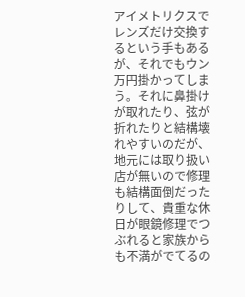アイメトリクスでレンズだけ交換するという手もあるが、それでもウン万円掛かってしまう。それに鼻掛けが取れたり、弦が折れたりと結構壊れやすいのだが、地元には取り扱い店が無いので修理も結構面倒だったりして、貴重な休日が眼鏡修理でつぶれると家族からも不満がでてるの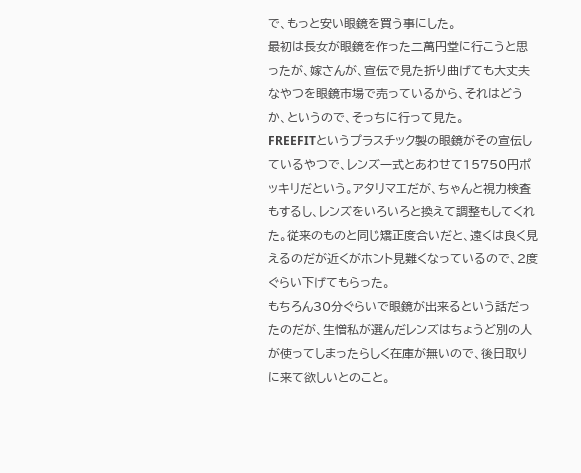で、もっと安い眼鏡を買う事にした。
最初は長女が眼鏡を作った二萬円堂に行こうと思ったが、嫁さんが、宣伝で見た折り曲げても大丈夫なやつを眼鏡市場で売っているから、それはどうか、というので、そっちに行って見た。
FREEFITというプラスチック製の眼鏡がその宣伝しているやつで、レンズ一式とあわせて15750円ポッキリだという。アタリマエだが、ちゃんと視力検査もするし、レンズをいろいろと換えて調整もしてくれた。従来のものと同じ矯正度合いだと、遠くは良く見えるのだが近くがホント見難くなっているので、2度ぐらい下げてもらった。
もちろん30分ぐらいで眼鏡が出来るという話だったのだが、生憎私が選んだレンズはちょうど別の人が使ってしまったらしく在庫が無いので、後日取りに来て欲しいとのこと。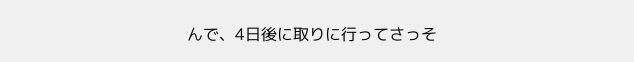んで、4日後に取りに行ってさっそ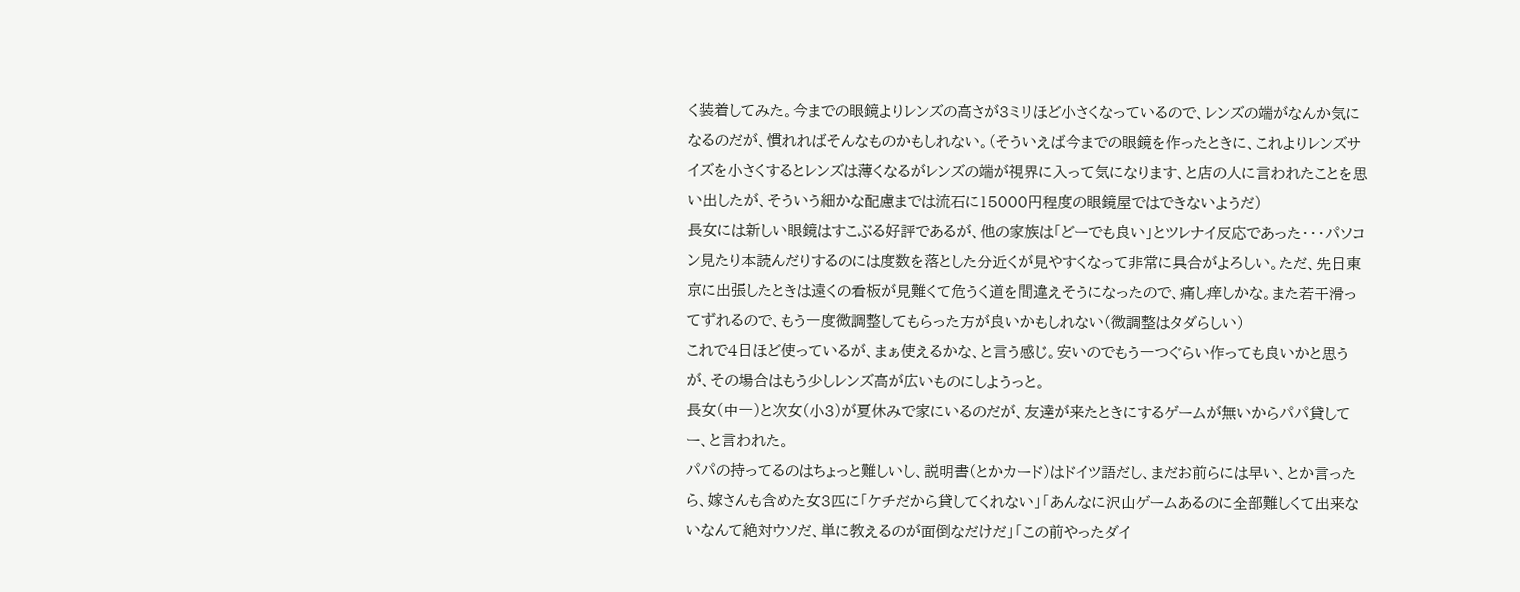く装着してみた。今までの眼鏡よりレンズの高さが3ミリほど小さくなっているので、レンズの端がなんか気になるのだが、慣れればそんなものかもしれない。(そういえば今までの眼鏡を作ったときに、これよりレンズサイズを小さくするとレンズは薄くなるがレンズの端が視界に入って気になります、と店の人に言われたことを思い出したが、そういう細かな配慮までは流石に15000円程度の眼鏡屋ではできないようだ)
長女には新しい眼鏡はすこぶる好評であるが、他の家族は「どーでも良い」とツレナイ反応であった・・・パソコン見たり本読んだりするのには度数を落とした分近くが見やすくなって非常に具合がよろしい。ただ、先日東京に出張したときは遠くの看板が見難くて危うく道を間違えそうになったので、痛し痒しかな。また若干滑ってずれるので、もう一度微調整してもらった方が良いかもしれない(微調整はタダらしい)
これで4日ほど使っているが、まぁ使えるかな、と言う感じ。安いのでもう一つぐらい作っても良いかと思うが、その場合はもう少しレンズ高が広いものにしようっと。
長女(中一)と次女(小3)が夏休みで家にいるのだが、友達が来たときにするゲームが無いからパパ貸してー、と言われた。
パパの持ってるのはちょっと難しいし、説明書(とかカード)はドイツ語だし、まだお前らには早い、とか言ったら、嫁さんも含めた女3匹に「ケチだから貸してくれない」「あんなに沢山ゲームあるのに全部難しくて出来ないなんて絶対ウソだ、単に教えるのが面倒なだけだ」「この前やったダイ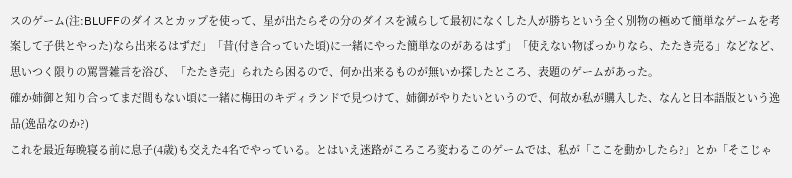スのゲーム(注:BLUFFのダイスとカップを使って、星が出たらその分のダイスを減らして最初になくした人が勝ちという全く別物の極めて簡単なゲームを考案して子供とやった)なら出来るはずだ」「昔(付き合っていた頃)に一緒にやった簡単なのがあるはず」「使えない物ばっかりなら、たたき売る」などなど、思いつく限りの罵詈雑言を浴び、「たたき売」られたら困るので、何か出来るものが無いか探したところ、表題のゲームがあった。
確か姉御と知り合ってまだ間もない頃に一緒に梅田のキディランドで見つけて、姉御がやりたいというので、何故か私が購入した、なんと日本語版という逸品(逸品なのか?)
これを最近毎晩寝る前に息子(4歳)も交えた4名でやっている。とはいえ迷路がころころ変わるこのゲームでは、私が「ここを動かしたら?」とか「そこじゃ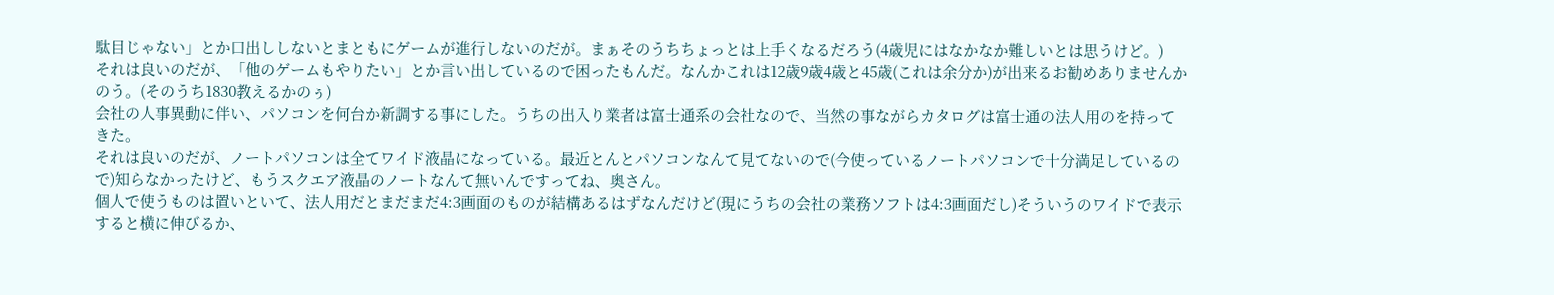駄目じゃない」とか口出ししないとまともにゲームが進行しないのだが。まぁそのうちちょっとは上手くなるだろう(4歳児にはなかなか難しいとは思うけど。)
それは良いのだが、「他のゲームもやりたい」とか言い出しているので困ったもんだ。なんかこれは12歳9歳4歳と45歳(これは余分か)が出来るお勧めありませんかのう。(そのうち1830教えるかのぅ)
会社の人事異動に伴い、パソコンを何台か新調する事にした。うちの出入り業者は富士通系の会社なので、当然の事ながらカタログは富士通の法人用のを持ってきた。
それは良いのだが、ノートパソコンは全てワイド液晶になっている。最近とんとパソコンなんて見てないので(今使っているノートパソコンで十分満足しているので)知らなかったけど、もうスクエア液晶のノートなんて無いんですってね、奥さん。
個人で使うものは置いといて、法人用だとまだまだ4:3画面のものが結構あるはずなんだけど(現にうちの会社の業務ソフトは4:3画面だし)そういうのワイドで表示すると横に伸びるか、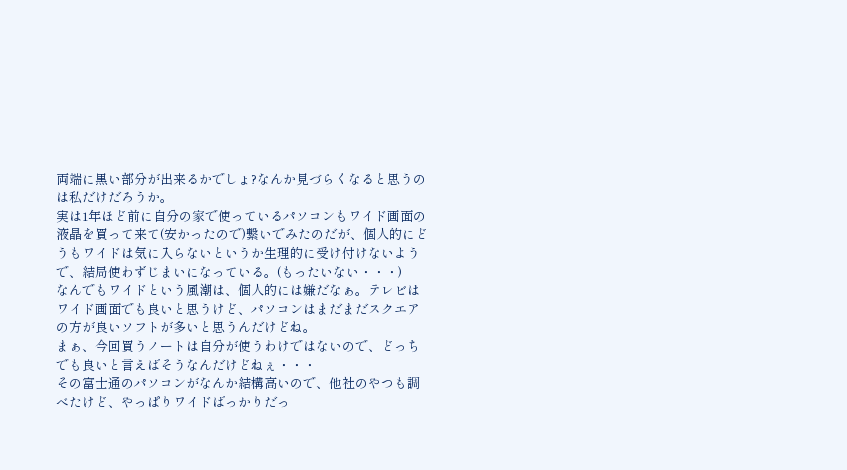両端に黒い部分が出来るかでしょ?なんか見づらくなると思うのは私だけだろうか。
実は1年ほど前に自分の家で使っているパソコンもワイド画面の液晶を買って来て(安かったので)繋いでみたのだが、個人的にどうもワイドは気に入らないというか生理的に受け付けないようで、結局使わずじまいになっている。(もったいない・・・)
なんでもワイドという風潮は、個人的には嫌だなぁ。テレビはワイド画面でも良いと思うけど、パソコンはまだまだスクエアの方が良いソフトが多いと思うんだけどね。
まぁ、今回買うノートは自分が使うわけではないので、どっちでも良いと言えばそうなんだけどねぇ・・・
その富士通のパソコンがなんか結構高いので、他社のやつも調べたけど、やっぱりワイドばっかりだっ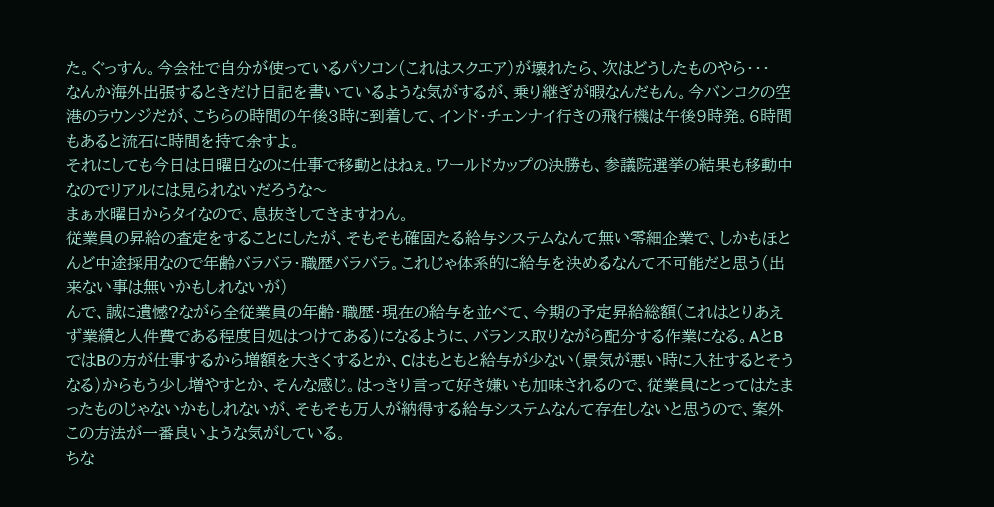た。ぐっすん。今会社で自分が使っているパソコン(これはスクエア)が壊れたら、次はどうしたものやら・・・
なんか海外出張するときだけ日記を書いているような気がするが、乗り継ぎが暇なんだもん。今バンコクの空港のラウンジだが、こちらの時間の午後3時に到着して、インド・チェンナイ行きの飛行機は午後9時発。6時間もあると流石に時間を持て余すよ。
それにしても今日は日曜日なのに仕事で移動とはねぇ。ワールドカップの決勝も、参議院選挙の結果も移動中なのでリアルには見られないだろうな〜
まぁ水曜日からタイなので、息抜きしてきますわん。
従業員の昇給の査定をすることにしたが、そもそも確固たる給与システムなんて無い零細企業で、しかもほとんど中途採用なので年齢バラバラ・職歴バラバラ。これじゃ体系的に給与を決めるなんて不可能だと思う(出来ない事は無いかもしれないが)
んで、誠に遺憾?ながら全従業員の年齢・職歴・現在の給与を並べて、今期の予定昇給総額(これはとりあえず業績と人件費である程度目処はつけてある)になるように、バランス取りながら配分する作業になる。AとBではBの方が仕事するから増額を大きくするとか、Cはもともと給与が少ない(景気が悪い時に入社するとそうなる)からもう少し増やすとか、そんな感じ。はっきり言って好き嫌いも加味されるので、従業員にとってはたまったものじゃないかもしれないが、そもそも万人が納得する給与システムなんて存在しないと思うので、案外この方法が一番良いような気がしている。
ちな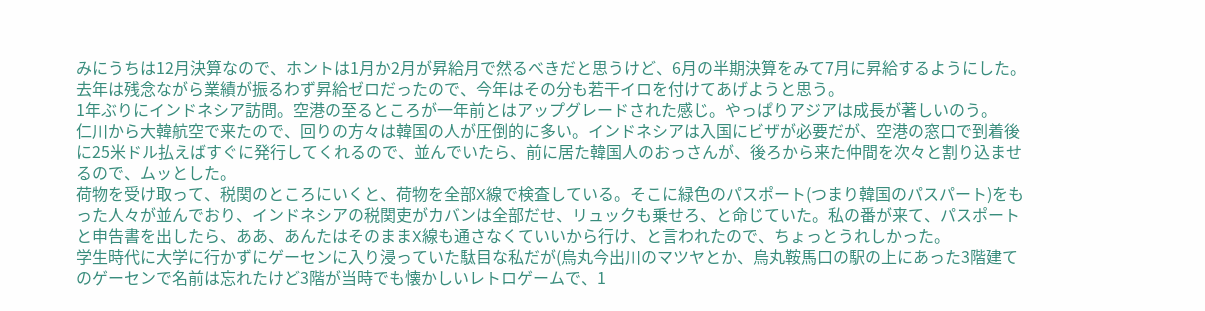みにうちは12月決算なので、ホントは1月か2月が昇給月で然るべきだと思うけど、6月の半期決算をみて7月に昇給するようにした。去年は残念ながら業績が振るわず昇給ゼロだったので、今年はその分も若干イロを付けてあげようと思う。
1年ぶりにインドネシア訪問。空港の至るところが一年前とはアップグレードされた感じ。やっぱりアジアは成長が著しいのう。
仁川から大韓航空で来たので、回りの方々は韓国の人が圧倒的に多い。インドネシアは入国にビザが必要だが、空港の窓口で到着後に25米ドル払えばすぐに発行してくれるので、並んでいたら、前に居た韓国人のおっさんが、後ろから来た仲間を次々と割り込ませるので、ムッとした。
荷物を受け取って、税関のところにいくと、荷物を全部X線で検査している。そこに緑色のパスポート(つまり韓国のパスパート)をもった人々が並んでおり、インドネシアの税関吏がカバンは全部だせ、リュックも乗せろ、と命じていた。私の番が来て、パスポートと申告書を出したら、ああ、あんたはそのままX線も通さなくていいから行け、と言われたので、ちょっとうれしかった。
学生時代に大学に行かずにゲーセンに入り浸っていた駄目な私だが(烏丸今出川のマツヤとか、烏丸鞍馬口の駅の上にあった3階建てのゲーセンで名前は忘れたけど3階が当時でも懐かしいレトロゲームで、1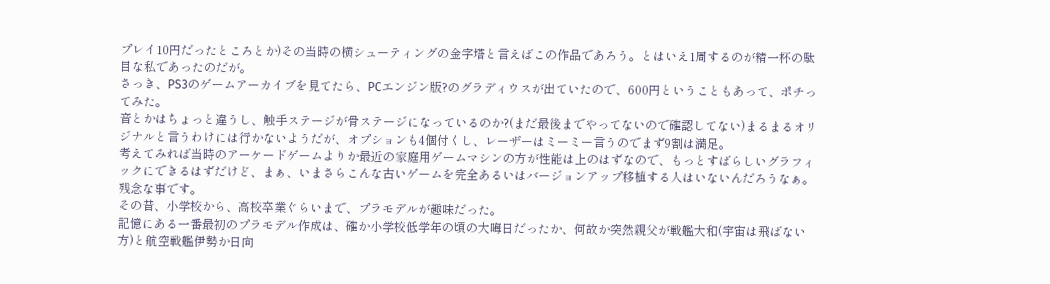プレイ10円だったところとか)その当時の横シューティングの金字塔と言えばこの作品であろう。とはいえ1周するのが精一杯の駄目な私であったのだが。
さっき、PS3のゲームアーカイブを見てたら、PCエンジン版?のグラディウスが出ていたので、600円ということもあって、ポチってみた。
音とかはちょっと違うし、触手ステージが骨ステージになっているのか?(まだ最後までやってないので確認してない)まるまるオリジナルと言うわけには行かないようだが、オプションも4個付くし、レーザーはミーミー言うのでまず9割は満足。
考えてみれば当時のアーケードゲームよりか最近の家庭用ゲームマシンの方が性能は上のはずなので、もっとすばらしいグラフィックにできるはずだけど、まぁ、いまさらこんな古いゲームを完全あるいはバージョンアップ移植する人はいないんだろうなぁ。残念な事です。
その昔、小学校から、高校卒業ぐらいまで、プラモデルが趣味だった。
記憶にある一番最初のプラモデル作成は、確か小学校低学年の頃の大晦日だったか、何故か突然親父が戦艦大和(宇宙は飛ばない方)と航空戦艦伊勢か日向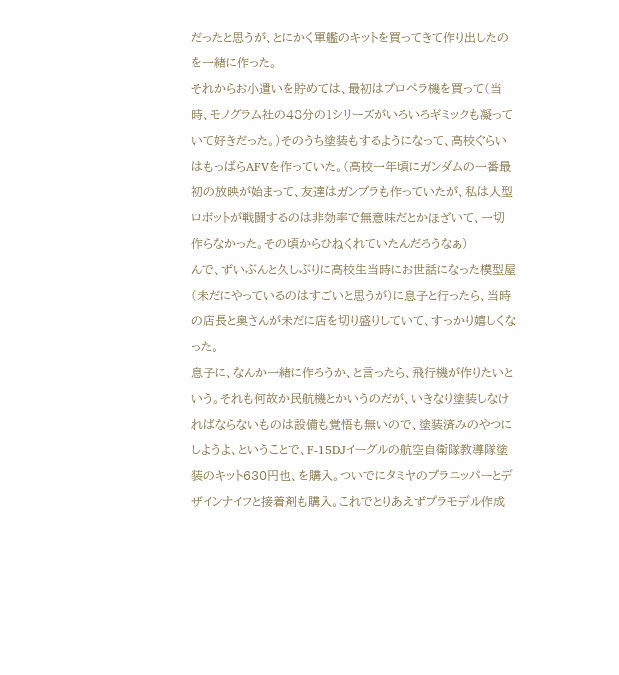だったと思うが、とにかく軍艦のキットを買ってきて作り出したのを一緒に作った。
それからお小遣いを貯めては、最初はプロペラ機を買って(当時、モノグラム社の48分の1シリーズがいろいろギミックも凝っていて好きだった。)そのうち塗装もするようになって、高校ぐらいはもっぱらAFVを作っていた。(高校一年頃にガンダムの一番最初の放映が始まって、友達はガンプラも作っていたが、私は人型ロボットが戦闘するのは非効率で無意味だとかほざいて、一切作らなかった。その頃からひねくれていたんだろうなぁ)
んで、ずいぶんと久しぶりに高校生当時にお世話になった模型屋(未だにやっているのはすごいと思うが)に息子と行ったら、当時の店長と奥さんが未だに店を切り盛りしていて、すっかり嬉しくなった。
息子に、なんか一緒に作ろうか、と言ったら、飛行機が作りたいという。それも何故か民航機とかいうのだが、いきなり塗装しなければならないものは設備も覚悟も無いので、塗装済みのやつにしようよ、ということで、F-15DJイーグルの航空自衛隊教導隊塗装のキット630円也、を購入。ついでにタミヤのプラニッパーとデザインナイフと接着剤も購入。これでとりあえずプラモデル作成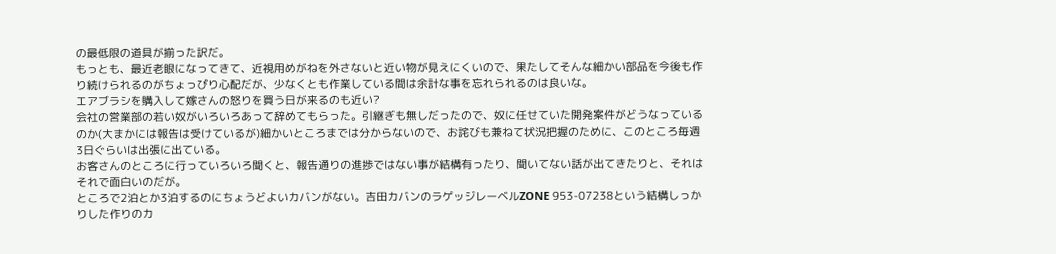の最低限の道具が揃った訳だ。
もっとも、最近老眼になってきて、近視用めがねを外さないと近い物が見えにくいので、果たしてそんな細かい部品を今後も作り続けられるのがちょっぴり心配だが、少なくとも作業している間は余計な事を忘れられるのは良いな。
エアブラシを購入して嫁さんの怒りを買う日が来るのも近い?
会社の営業部の若い奴がいろいろあって辞めてもらった。引継ぎも無しだったので、奴に任せていた開発案件がどうなっているのか(大まかには報告は受けているが)細かいところまでは分からないので、お詫びも兼ねて状況把握のために、このところ毎週3日ぐらいは出張に出ている。
お客さんのところに行っていろいろ聞くと、報告通りの進捗ではない事が結構有ったり、聞いてない話が出てきたりと、それはそれで面白いのだが。
ところで2泊とか3泊するのにちょうどよいカバンがない。吉田カバンのラゲッジレーベルZONE 953-07238という結構しっかりした作りのカ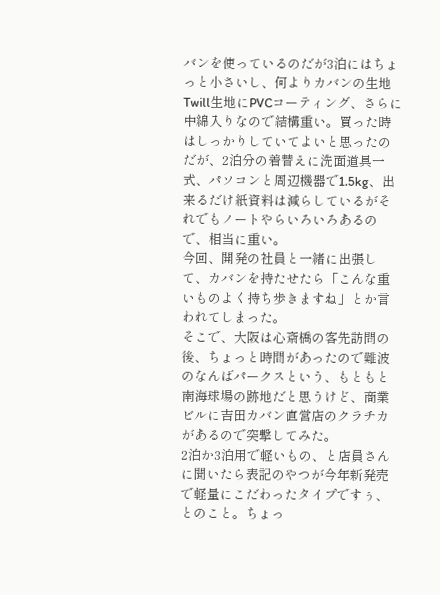バンを使っているのだが3泊にはちょっと小さいし、何よりカバンの生地Twill生地にPVCコーティング、さらに中綿入りなので結構重い。買った時はしっかりしていてよいと思ったのだが、2泊分の着替えに洗面道具一式、パソコンと周辺機器で1.5kg、出来るだけ紙資料は減らしているがそれでもノートやらいろいろあるので、相当に重い。
今回、開発の社員と一緒に出張して、カバンを持たせたら「こんな重いものよく持ち歩きますね」とか言われてしまった。
そこで、大阪は心斎橋の客先訪問の後、ちょっと時間があったので難波のなんばパークスという、もともと南海球場の跡地だと思うけど、商業ビルに吉田カバン直営店のクラチカがあるので突撃してみた。
2泊か3泊用で軽いもの、と店員さんに聞いたら表記のやつが今年新発売で軽量にこだわったタイプですぅ、とのこと。ちょっ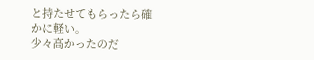と持たせてもらったら確かに軽い。
少々高かったのだ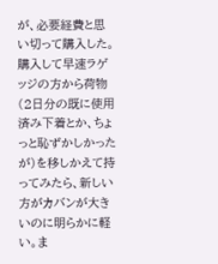が、必要経費と思い切って購入した。購入して早速ラゲッジの方から荷物(2日分の既に使用済み下着とか、ちょっと恥ずかしかったが)を移しかえて持ってみたら、新しい方がカバンが大きいのに明らかに軽い。ま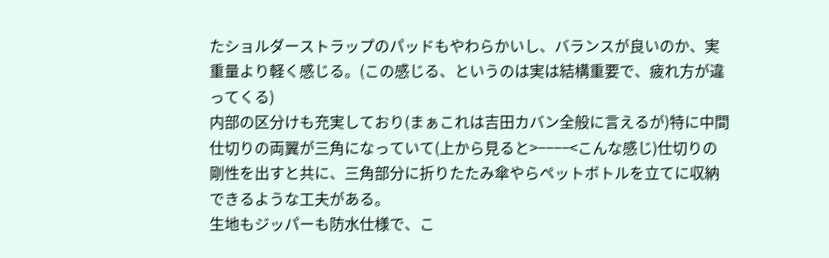たショルダーストラップのパッドもやわらかいし、バランスが良いのか、実重量より軽く感じる。(この感じる、というのは実は結構重要で、疲れ方が違ってくる)
内部の区分けも充実しており(まぁこれは吉田カバン全般に言えるが)特に中間仕切りの両翼が三角になっていて(上から見ると>−−−−<こんな感じ)仕切りの剛性を出すと共に、三角部分に折りたたみ傘やらペットボトルを立てに収納できるような工夫がある。
生地もジッパーも防水仕様で、こ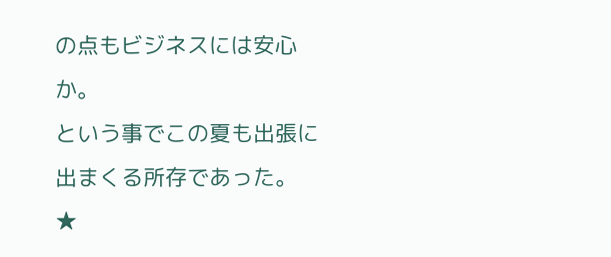の点もビジネスには安心か。
という事でこの夏も出張に出まくる所存であった。
★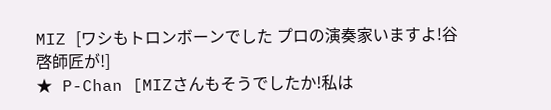MIZ [ワシもトロンボーンでした プロの演奏家いますよ!谷 啓師匠が!]
★ P-Chan [MIZさんもそうでしたか!私は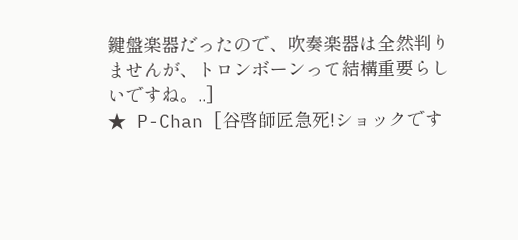鍵盤楽器だったので、吹奏楽器は全然判りませんが、トロンボーンって結構重要らしいですね。..]
★ P-Chan [谷啓師匠急死!ショックです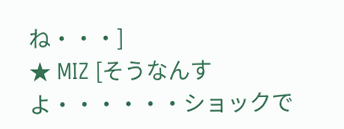ね・・・]
★ MIZ [そうなんすよ・・・・・・ショックで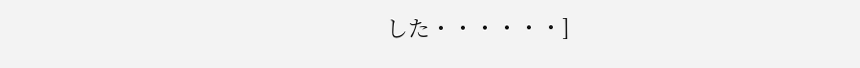した・・・・・・]